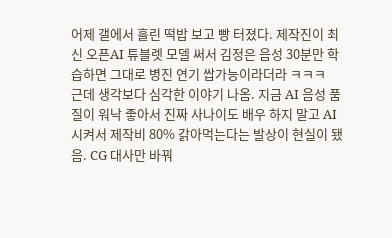어제 갤에서 흘린 떡밥 보고 빵 터졌다. 제작진이 최신 오픈AI 튜블렛 모델 써서 김정은 음성 30분만 학습하면 그대로 병진 연기 쌉가능이라더라 ㅋㅋㅋ
근데 생각보다 심각한 이야기 나옴. 지금 AI 음성 품질이 워낙 좋아서 진짜 사나이도 배우 하지 말고 AI 시켜서 제작비 80% 갉아먹는다는 발상이 현실이 됐음. CG 대사만 바꿔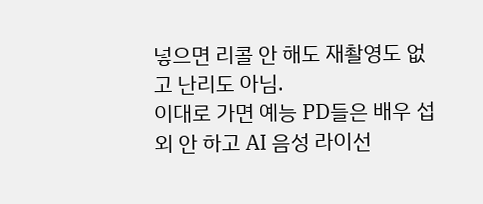넣으면 리콜 안 해도 재촬영도 없고 난리도 아님.
이대로 가면 예능 PD들은 배우 섭외 안 하고 AI 음성 라이선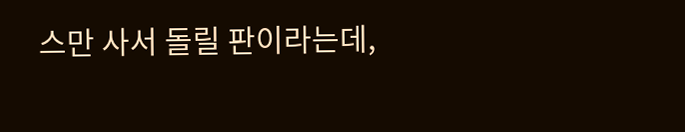스만 사서 돌릴 판이라는데,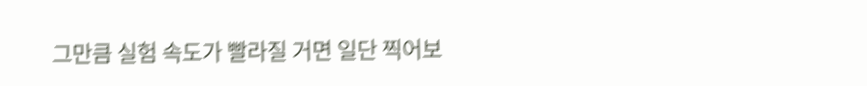그만큼 실험 속도가 빨라질 거면 일단 찍어보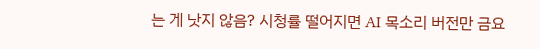는 게 낫지 않음? 시청률 떨어지면 AI 목소리 버전만 금요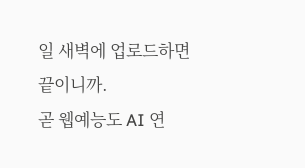일 새벽에 업로드하면 끝이니까.
곧 웹예능도 AI 연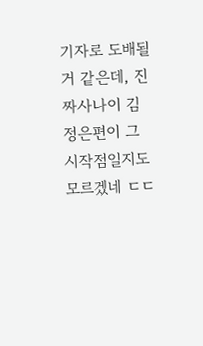기자로 도배될 거 같은데, 진짜사나이 김정은편이 그 시작점일지도 모르겠네 ㄷㄷ